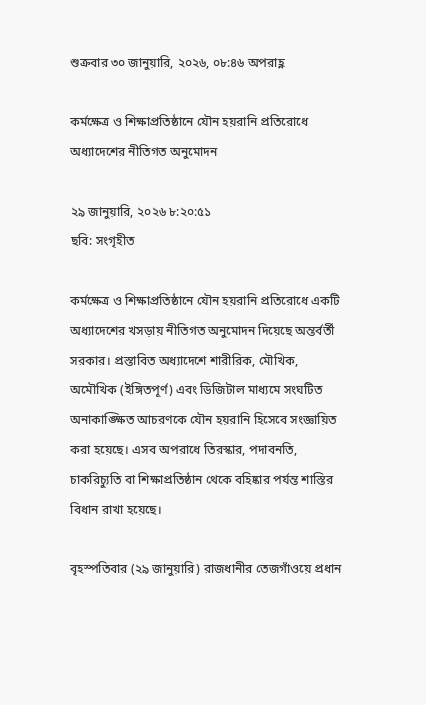শুক্রবার ৩০ জানুয়ারি, ২০২৬, ০৮:৪৬ অপরাহ্ণ

কর্মক্ষেত্র ও শিক্ষাপ্রতিষ্ঠানে যৌন হয়রানি প্রতিরোধে অধ্যাদেশের নীতিগত অনুমোদন

২৯ জানুয়ারি, ২০২৬ ৮:২০:৫১
ছবি: সংগৃহীত

কর্মক্ষেত্র ও শিক্ষাপ্রতিষ্ঠানে যৌন হয়রানি প্রতিরোধে একটি অধ্যাদেশের খসড়ায় নীতিগত অনুমোদন দিয়েছে অন্তর্বর্তী সরকার। প্রস্তাবিত অধ্যাদেশে শারীরিক, মৌখিক, অমৌখিক (ইঙ্গিতপূর্ণ) এবং ডিজিটাল মাধ্যমে সংঘটিত অনাকাঙ্ক্ষিত আচরণকে যৌন হয়রানি হিসেবে সংজ্ঞায়িত করা হয়েছে। এসব অপরাধে তিরস্কার, পদাবনতি, চাকরিচ্যুতি বা শিক্ষাপ্রতিষ্ঠান থেকে বহিষ্কার পর্যন্ত শাস্তির বিধান রাখা হয়েছে।

বৃহস্পতিবার (২৯ জানুয়ারি) রাজধানীর তেজগাঁওয়ে প্রধান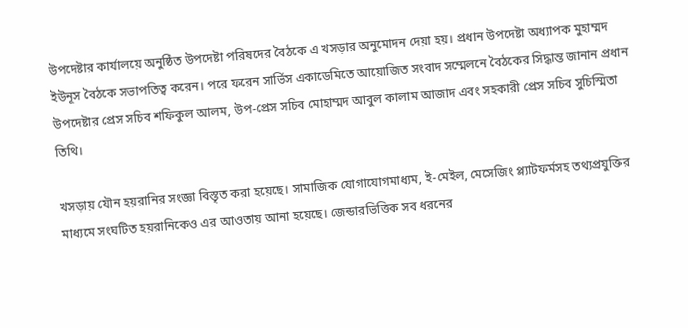উপদেষ্টার কার্যালয়ে অনুষ্ঠিত উপদেষ্টা পরিষদের বৈঠকে এ খসড়ার অনুমোদন দেয়া হয়। প্রধান উপদেষ্টা অধ্যাপক মুহাম্মদ ইউনূস বৈঠকে সভাপতিত্ব করেন। পরে ফরেন সার্ভিস একাডেমিতে আয়োজিত সংবাদ সম্মেলনে বৈঠকের সিদ্ধান্ত জানান প্রধান উপদেষ্টার প্রেস সচিব শফিকুল আলম, উপ-প্রেস সচিব মোহাম্মদ আবুল কালাম আজাদ এবং সহকারী প্রেস সচিব সুচিস্মিতা তিথি।

খসড়ায় যৌন হয়রানির সংজ্ঞা বিস্তৃত করা হয়েছে। সামাজিক যোগাযোগমাধ্যম, ই-মেইল, মেসেজিং প্ল্যাটফর্মসহ তথ্যপ্রযুক্তির মাধ্যমে সংঘটিত হয়রানিকেও এর আওতায় আনা হয়েছে। জেন্ডারভিত্তিক সব ধরনের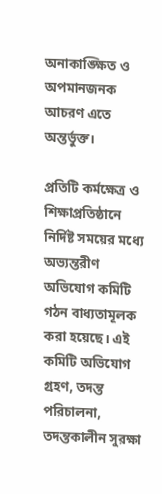অনাকাঙ্ক্ষিত ও অপমানজনক আচরণ এতে অন্তর্ভুক্ত।

প্রতিটি কর্মক্ষেত্র ও শিক্ষাপ্রতিষ্ঠানে নির্দিষ্ট সময়ের মধ্যে অভ্যন্তরীণ অভিযোগ কমিটি গঠন বাধ্যতামূলক করা হয়েছে। এই কমিটি অভিযোগ গ্রহণ, তদন্ত পরিচালনা, তদন্তকালীন সুরক্ষা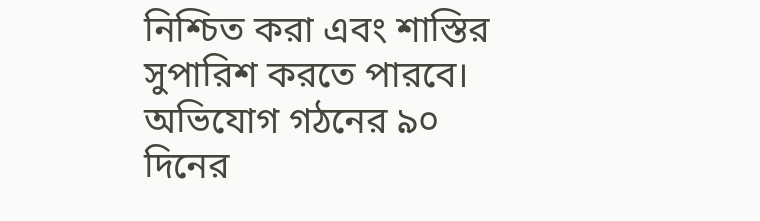নিশ্চিত করা এবং শাস্তির সুপারিশ করতে পারবে। অভিযোগ গঠনের ৯০ দিনের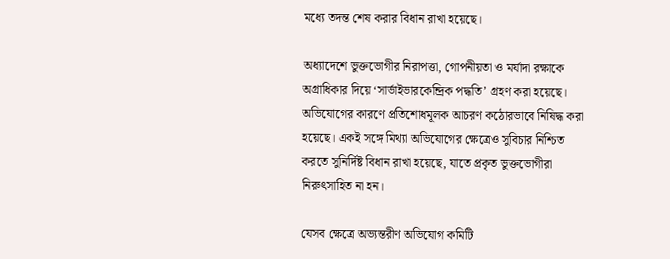মধ্যে তদন্ত শেষ করার বিধান রাখা হয়েছে।

অধ্যাদেশে ভুক্তভোগীর নিরাপত্তা, গোপনীয়তা ও মর্যাদা রক্ষাকে অগ্রাধিকার দিয়ে ‘সার্ভাইভারকেন্দ্রিক পদ্ধতি’ গ্রহণ করা হয়েছে। অভিযোগের কারণে প্রতিশোধমূলক আচরণ কঠোরভাবে নিষিদ্ধ করা হয়েছে। একই সঙ্গে মিথ্যা অভিযোগের ক্ষেত্রেও সুবিচার নিশ্চিত করতে সুনির্দিষ্ট বিধান রাখা হয়েছে, যাতে প্রকৃত ভুক্তভোগীরা নিরুৎসাহিত না হন।

যেসব ক্ষেত্রে অভ্যন্তরীণ অভিযোগ কমিটি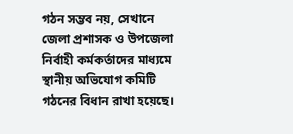গঠন সম্ভব নয়, সেখানে জেলা প্রশাসক ও উপজেলা নির্বাহী কর্মকর্তাদের মাধ্যমে স্থানীয় অভিযোগ কমিটি গঠনের বিধান রাখা হয়েছে।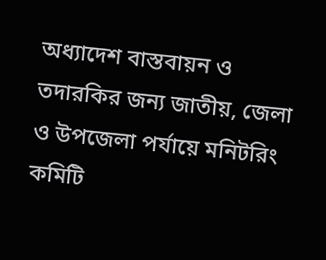অধ্যাদেশ বাস্তবায়ন ও তদারকির জন্য জাতীয়, জেলা ও উপজেলা পর্যায়ে মনিটরিং কমিটি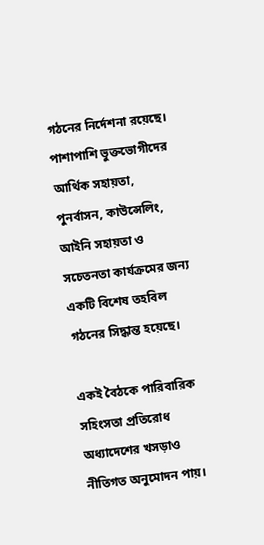গঠনের নির্দেশনা রয়েছে। পাশাপাশি ভুক্তভোগীদের আর্থিক সহায়তা, পুনর্বাসন, কাউন্সেলিং, আইনি সহায়তা ও সচেতনতা কার্যক্রমের জন্য একটি বিশেষ তহবিল গঠনের সিদ্ধান্ত হয়েছে।

একই বৈঠকে পারিবারিক সহিংসতা প্রতিরোধ অধ্যাদেশের খসড়াও নীতিগত অনুমোদন পায়।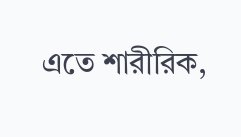এতে শারীরিক,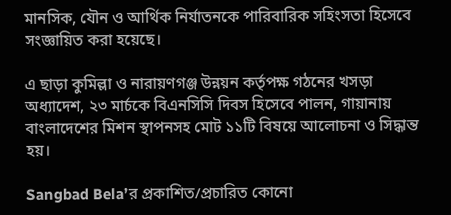মানসিক, যৌন ও আর্থিক নির্যাতনকে পারিবারিক সহিংসতা হিসেবে সংজ্ঞায়িত করা হয়েছে।

এ ছাড়া কুমিল্লা ও নারায়ণগঞ্জ উন্নয়ন কর্তৃপক্ষ গঠনের খসড়া অধ্যাদেশ, ২৩ মার্চকে বিএনসিসি দিবস হিসেবে পালন, গায়ানায় বাংলাদেশের মিশন স্থাপনসহ মোট ১১টি বিষয়ে আলোচনা ও সিদ্ধান্ত হয়।

Sangbad Bela’র প্রকাশিত/প্রচারিত কোনো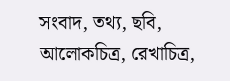সংবাদ, তথ্য, ছবি, আলোকচিত্র, রেখাচিত্র,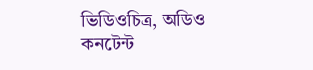ভিডিওচিত্র, অডিও কনটেন্ট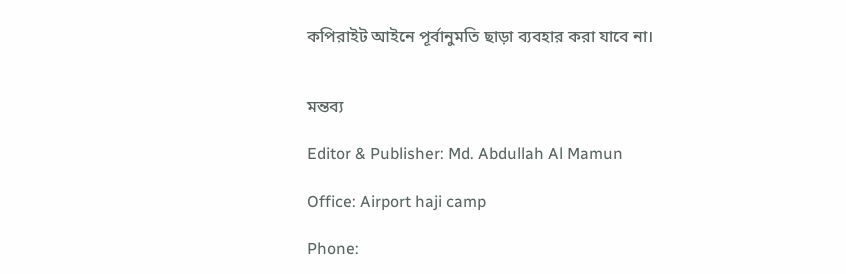কপিরাইট আইনে পূর্বানুমতি ছাড়া ব্যবহার করা যাবে না।


মন্তব্য

Editor & Publisher: Md. Abdullah Al Mamun

Office: Airport haji camp

Phone: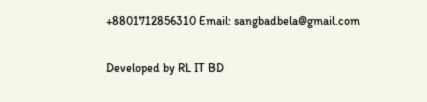+8801712856310 Email: sangbadbela@gmail.com

Developed by RL IT BD